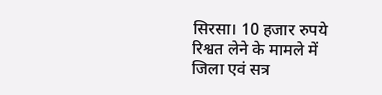सिरसा। 10 हजार रुपये रिश्वत लेने के मामले में जिला एवं सत्र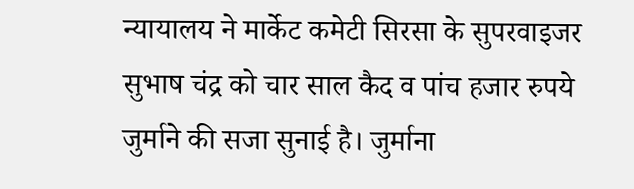न्यायालय ने मार्केट कमेटी सिरसा के सुपरवाइजर सुभाष चंद्र को चार साल कैद व पांच हजार रुपये जुर्माने की सजा सुनाई है। जुर्माना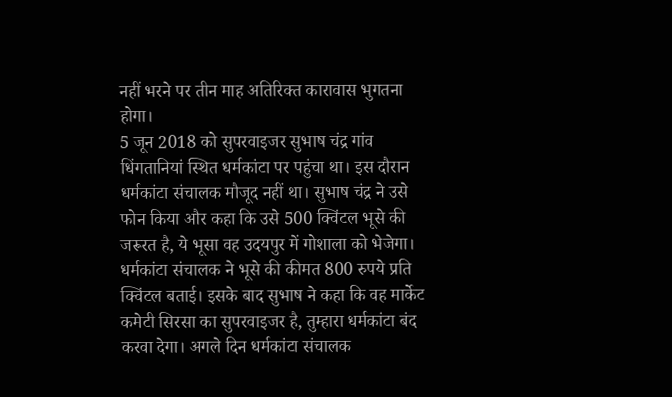नहीं भरने पर तीन माह अतिरिक्त कारावास भुगतना होगा।
5 जून 2018 को सुपरवाइजर सुभाष चंद्र गांव धिंगतानियां स्थित धर्मकांटा पर पहुंचा था। इस दौरान धर्मकांटा संचालक मौजूद नहीं था। सुभाष चंद्र ने उसे फोन किया और कहा कि उसे 500 क्विंटल भूसे की जरूरत है, ये भूसा वह उदयपुर में गोशाला को भेजेगा। धर्मकांटा संचालक ने भूसे की कीमत 800 रुपये प्रति क्विंटल बताई। इसके बाद सुभाष ने कहा कि वह मार्केट कमेटी सिरसा का सुपरवाइजर है, तुम्हारा धर्मकांटा बंद करवा देगा। अगले दिन धर्मकांटा संचालक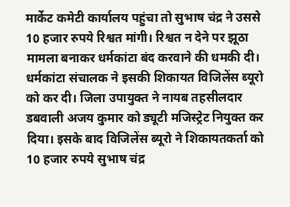मार्केट कमेटी कार्यालय पहुंचा तो सुभाष चंद्र ने उससे 10 हजार रुपये रिश्वत मांगी। रिश्वत न देने पर झूठा मामला बनाकर धर्मकांटा बंद करवाने की धमकी दी। धर्मकांटा संचालक ने इसकी शिकायत विजिलेंस ब्यूरो को कर दी। जिला उपायुक्त ने नायब तहसीलदार डबवाली अजय कुमार को ड्यूटी मजिस्ट्रेट नियुक्त कर दिया। इसके बाद विजिलेंस ब्यूरो ने शिकायतकर्ता को 10 हजार रुपये सुभाष चंद्र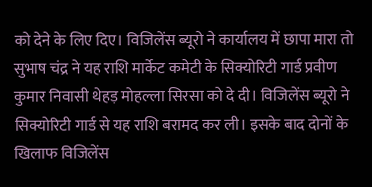को देने के लिए दिए। विजिलेंस ब्यूरो ने कार्यालय में छापा मारा तो सुभाष चंद्र ने यह राशि मार्केट कमेटी के सिक्योरिटी गार्ड प्रवीण कुमार निवासी थेहड़ मोहल्ला सिरसा को दे दी। विजिलेंस ब्यूरो ने सिक्योरिटी गार्ड से यह राशि बरामद कर ली। इसके बाद दोनों के खिलाफ विजिलेंस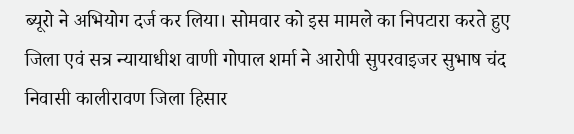ब्यूरो ने अभियोग दर्ज कर लिया। सोमवार को इस मामले का निपटारा करते हुए जिला एवं सत्र न्यायाधीश वाणी गोपाल शर्मा ने आरोपी सुपरवाइजर सुभाष चंद निवासी कालीरावण जिला हिसार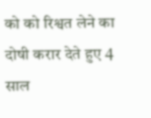को को रिश्वत लेने का दोषी करार देते हुए 4 साल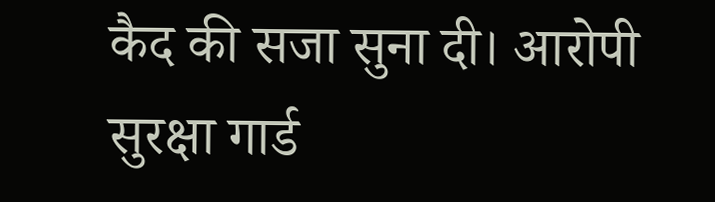कैद की सजा सुना दी। आरोपी सुरक्षा गार्ड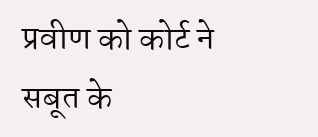प्रवीण को कोर्ट ने सबूत के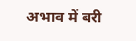अभाव में बरी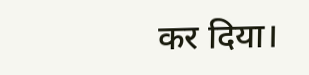कर दिया।